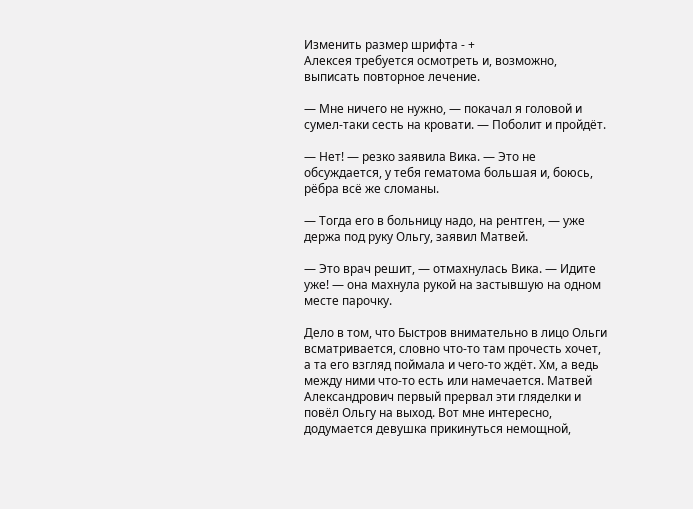Изменить размер шрифта - +
Алексея требуется осмотреть и, возможно, выписать повторное лечение.

— Мне ничего не нужно, — покачал я головой и сумел-таки сесть на кровати. — Поболит и пройдёт.

— Нет! — резко заявила Вика. — Это не обсуждается, у тебя гематома большая и, боюсь, рёбра всё же сломаны.

— Тогда его в больницу надо, на рентген, — уже держа под руку Ольгу, заявил Матвей.

— Это врач решит, — отмахнулась Вика. — Идите уже! — она махнула рукой на застывшую на одном месте парочку.

Дело в том, что Быстров внимательно в лицо Ольги всматривается, словно что-то там прочесть хочет, а та его взгляд поймала и чего-то ждёт. Хм, а ведь между ними что-то есть или намечается. Матвей Александрович первый прервал эти гляделки и повёл Ольгу на выход. Вот мне интересно, додумается девушка прикинуться немощной,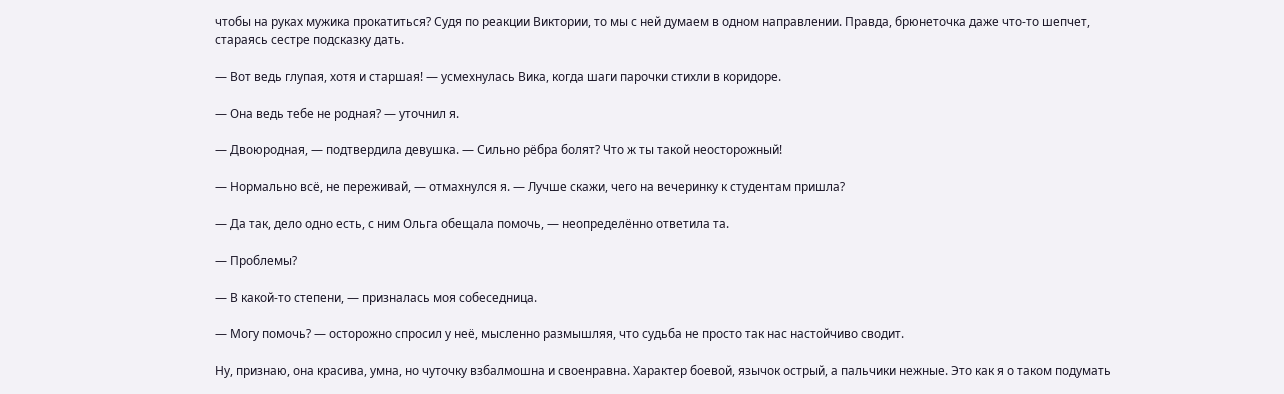чтобы на руках мужика прокатиться? Судя по реакции Виктории, то мы с ней думаем в одном направлении. Правда, брюнеточка даже что-то шепчет, стараясь сестре подсказку дать.

— Вот ведь глупая, хотя и старшая! — усмехнулась Вика, когда шаги парочки стихли в коридоре.

— Она ведь тебе не родная? — уточнил я.

— Двоюродная, — подтвердила девушка. — Сильно рёбра болят? Что ж ты такой неосторожный!

— Нормально всё, не переживай, — отмахнулся я. — Лучше скажи, чего на вечеринку к студентам пришла?

— Да так, дело одно есть, с ним Ольга обещала помочь, — неопределённо ответила та.

— Проблемы?

— В какой-то степени, — призналась моя собеседница.

— Могу помочь? — осторожно спросил у неё, мысленно размышляя, что судьба не просто так нас настойчиво сводит.

Ну, признаю, она красива, умна, но чуточку взбалмошна и своенравна. Характер боевой, язычок острый, а пальчики нежные. Это как я о таком подумать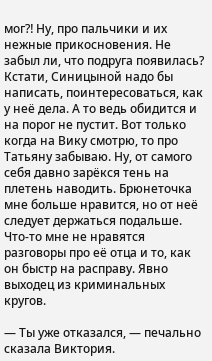мог⁈ Ну, про пальчики и их нежные прикосновения. Не забыл ли, что подруга появилась? Кстати, Синицыной надо бы написать, поинтересоваться, как у неё дела. А то ведь обидится и на порог не пустит. Вот только когда на Вику смотрю, то про Татьяну забываю. Ну, от самого себя давно зарёкся тень на плетень наводить. Брюнеточка мне больше нравится, но от неё следует держаться подальше. Что-то мне не нравятся разговоры про её отца и то, как он быстр на расправу. Явно выходец из криминальных кругов.

— Ты уже отказался, — печально сказала Виктория.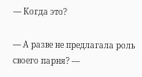— Когда это?

— А разве не предлагала роль своего парня? —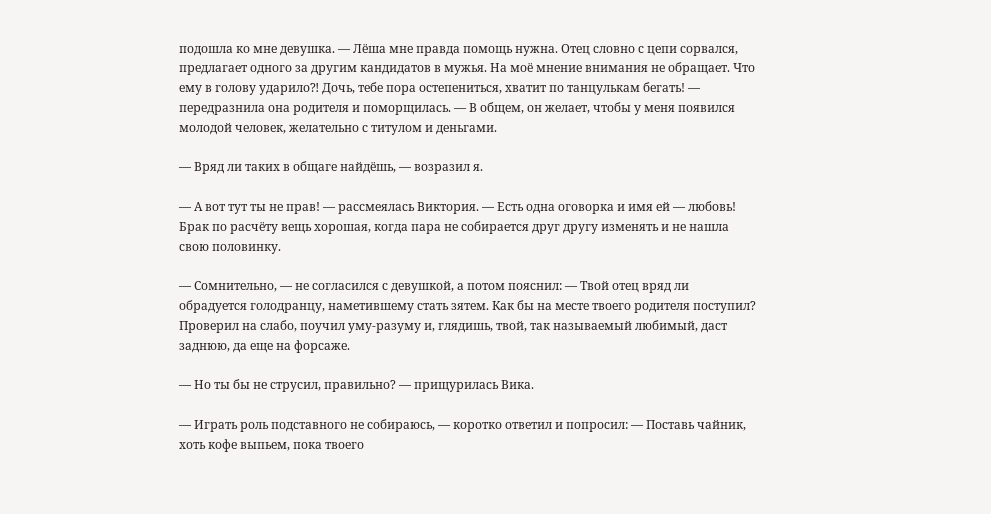подошла ко мне девушка. — Лёша мне правда помощь нужна. Отец словно с цепи сорвался, предлагает одного за другим кандидатов в мужья. На моё мнение внимания не обращает. Что ему в голову ударило⁈ Дочь, тебе пора остепениться, хватит по танцулькам бегать! — передразнила она родителя и поморщилась. — В общем, он желает, чтобы у меня появился молодой человек, желательно с титулом и деньгами.

— Вряд ли таких в общаге найдёшь, — возразил я.

— А вот тут ты не прав! — рассмеялась Виктория. — Есть одна оговорка и имя ей — любовь! Брак по расчёту вещь хорошая, когда пара не собирается друг другу изменять и не нашла свою половинку.

— Сомнительно, — не согласился с девушкой, а потом пояснил: — Твой отец вряд ли обрадуется голодранцу, наметившему стать зятем. Как бы на месте твоего родителя поступил? Проверил на слабо, поучил уму-разуму и, глядишь, твой, так называемый любимый, даст заднюю, да еще на форсаже.

— Но ты бы не струсил, правильно? — прищурилась Вика.

— Играть роль подставного не собираюсь, — коротко ответил и попросил: — Поставь чайник, хоть кофе выпьем, пока твоего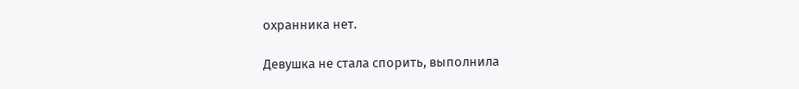охранника нет.

Девушка не стала спорить, выполнила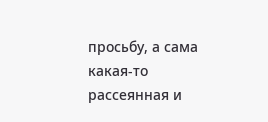просьбу, а сама какая-то рассеянная и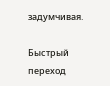задумчивая.

Быстрый переход